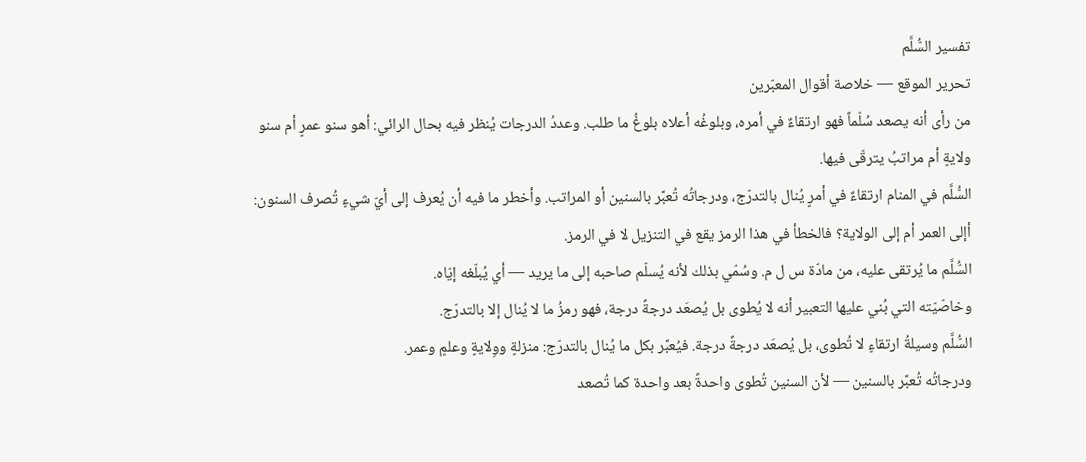تفسير السُّلَّم
تحرير الموقع — خلاصة أقوال المعبّرين
من رأى أنه يصعد سُلّماً فهو ارتقاءٌ في أمره، وبلوغُه أعلاه بلوغُ ما طلب. وعددُ الدرجات يُنظر فيه بحال الرائي: أهو سنو عمرٍ أم سنو ولايةٍ أم مراتبُ يترقّى فيها.
السُّلَّم في المنام ارتقاءٌ في أمرٍ يُنال بالتدرّج، ودرجاتُه تُعبَّر بالسنين أو المراتب. وأخطر ما فيه أن يُعرف إلى أيّ شيءٍ تُصرف السنون: أإلى العمر أم إلى الولاية؟ فالخطأ في هذا الرمز يقع في التنزيل لا في الرمز.
السُّلَّم ما يُرتقى عليه، من مادّة س ل م. وسُمّي بذلك لأنه يُسلّم صاحبه إلى ما يريد — أي يُبلّغه إيّاه.
وخاصّيّته التي بُني عليها التعبير أنه لا يُطوى بل يُصعَد درجةً درجة، فهو رمزُ ما لا يُنال إلا بالتدرّج.
السُّلَّم وسيلةُ ارتقاءٍ لا تُطوى، بل يُصعَد درجةً درجة. فيُعبَّر بكل ما يُنال بالتدرّج: منزلةٍ ووِلايةٍ وعلمٍ وعمر.
ودرجاتُه تُعبَّر بالسنين — لأن السنين تُطوى واحدةً بعد واحدة كما تُصعد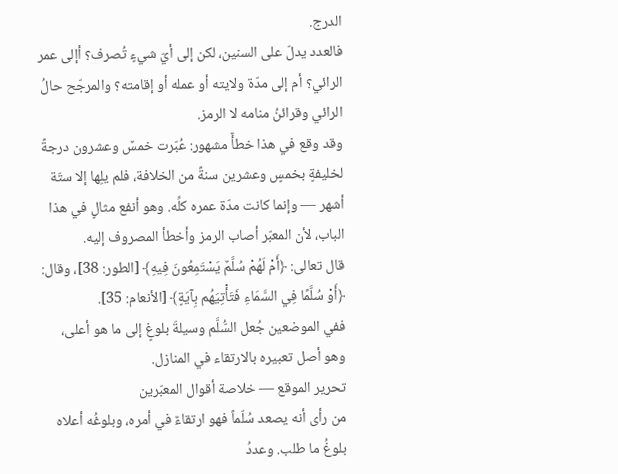الدرج.
فالعدد يدلّ على السنين، لكن إلى أيّ شيءٍ تُصرف؟ أإلى عمر الرائي؟ أم إلى مدّة ولايته أو عمله أو إقامته؟ والمرجّح حالُ الرائي وقرائنُ منامه لا الرمز.
وقد وقع في هذا خطأٌ مشهور: عُبّرت خمسٌ وعشرون درجةً لخليفةٍ بخمسٍ وعشرين سنةً من الخلافة، فلم يلِها إلا ستّة أشهر — وإنما كانت مدّة عمره كلِّه. وهو أنفع مثالٍ في هذا الباب، لأن المعبّر أصاب الرمز وأخطأ المصروف إليه.
قال تعالى: ﴿أَمْ لَهُمْ سُلَّمٌ يَسْتَمِعُونَ فِيهِ﴾ [الطور: 38]، وقال: ﴿أَوْ سُلَّمًا فِي السَّمَاءِ فَتَأْتِيَهُم بِآيَةٍ﴾ [الأنعام: 35].
ففي الموضعين جُعل السُّلَّم وسيلةَ بلوغٍ إلى ما هو أعلى، وهو أصل تعبيره بالارتقاء في المنازل.
تحرير الموقع — خلاصة أقوال المعبّرين
من رأى أنه يصعد سُلّماً فهو ارتقاءٌ في أمره، وبلوغُه أعلاه بلوغُ ما طلب. وعددُ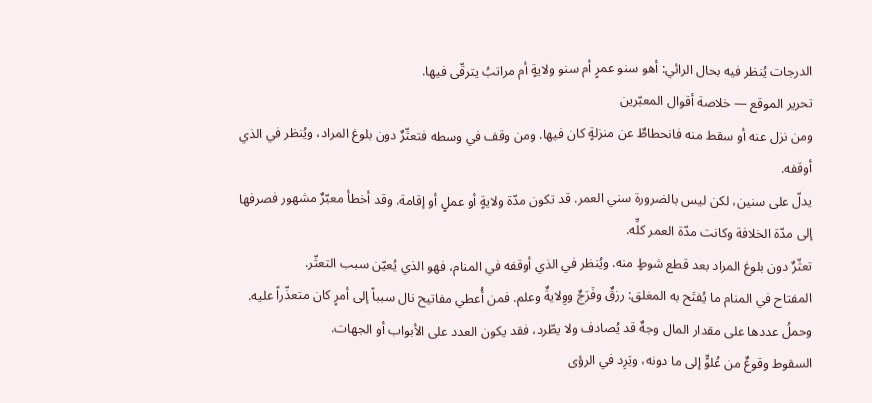الدرجات يُنظر فيه بحال الرائي: أهو سنو عمرٍ أم سنو ولايةٍ أم مراتبُ يترقّى فيها.
تحرير الموقع — خلاصة أقوال المعبّرين
ومن نزل عنه أو سقط منه فانحطاطٌ عن منزلةٍ كان فيها. ومن وقف في وسطه فتعثّرٌ دون بلوغ المراد، ويُنظر في الذي أوقفه.
يدلّ على سنين، لكن ليس بالضرورة سني العمر. قد تكون مدّة ولايةٍ أو عملٍ أو إقامة. وقد أخطأ معبّرٌ مشهور فصرفها إلى مدّة الخلافة وكانت مدّة العمر كلِّه.
تعثّرٌ دون بلوغ المراد بعد قطع شوطٍ منه. ويُنظر في الذي أوقفه في المنام، فهو الذي يُعيّن سبب التعثّر.
المفتاح في المنام ما يُفتَح به المغلق: رزقٌ وفَرَجٌ ووِلايةٌ وعلم. فمن أُعطي مفاتيح نال سبباً إلى أمرٍ كان متعذّراً عليه. وحملُ عددها على مقدار المال وجهٌ قد يُصادف ولا يطّرد، فقد يكون العدد على الأبواب أو الجهات.
السقوط وقوعٌ من عُلوٍّ إلى ما دونه، ويَرِد في الرؤى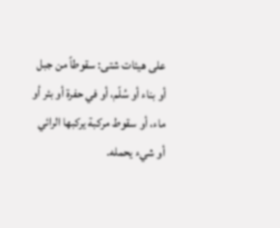على هيئات شتى: سقوطاً من جبل أو بناء أو سُلّم، أو في حفرة أو بئر أو ماء، أو سقوط مركبة يركبها الرائي أو شيء يحمله.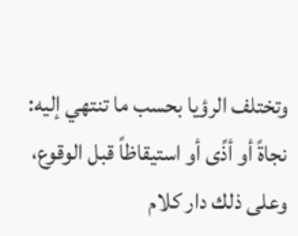وتختلف الرؤيا بحسب ما تنتهي إليه: نجاةً أو أذًى أو استيقاظاً قبل الوقوع، وعلى ذلك دار كلام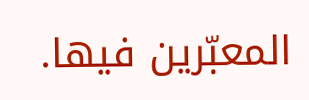المعبّرين فيها.